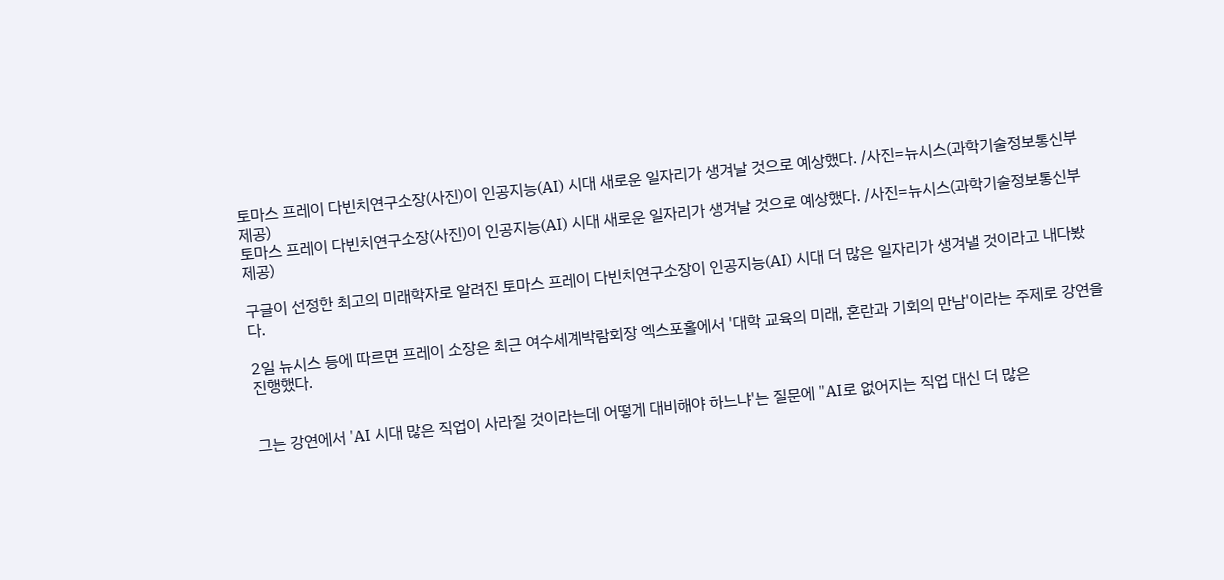토마스 프레이 다빈치연구소장(사진)이 인공지능(AI) 시대 새로운 일자리가 생겨날 것으로 예상했다. /사진=뉴시스(과학기술정보통신부 제공)
토마스 프레이 다빈치연구소장(사진)이 인공지능(AI) 시대 새로운 일자리가 생겨날 것으로 예상했다. /사진=뉴시스(과학기술정보통신부 제공)

구글이 선정한 최고의 미래학자로 알려진 토마스 프레이 다빈치연구소장이 인공지능(AI) 시대 더 많은 일자리가 생겨낼 것이라고 내다봤다.

2일 뉴시스 등에 따르면 프레이 소장은 최근 여수세계박람회장 엑스포홀에서 '대학 교육의 미래, 혼란과 기회의 만남'이라는 주제로 강연을 진행했다.


그는 강연에서 'AI 시대 많은 직업이 사라질 것이라는데 어떻게 대비해야 하느냐'는 질문에 "AI로 없어지는 직업 대신 더 많은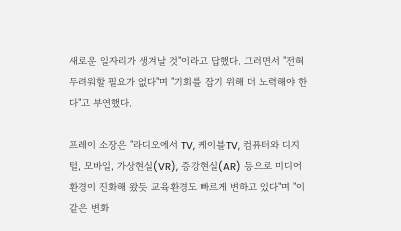새로운 일자리가 생겨날 것"이라고 답했다. 그러면서 "전혀 두려워할 필요가 없다"며 "기회를 잡기 위해 더 노력해야 한다"고 부연했다.

프레이 소장은 "라디오에서 TV, 케이블TV, 컴퓨터와 디지털, 모바일, 가상현실(VR), 증강현실(AR) 등으로 미디어 환경이 진화해 왔듯 교육환경도 빠르게 변하고 있다"며 "이 같은 변화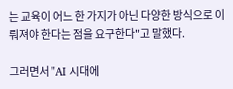는 교육이 어느 한 가지가 아닌 다양한 방식으로 이뤄져야 한다는 점을 요구한다"고 말했다.

그러면서 "AI 시대에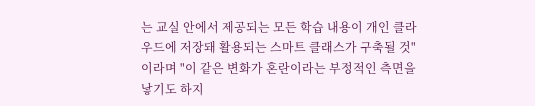는 교실 안에서 제공되는 모든 학습 내용이 개인 클라우드에 저장돼 활용되는 스마트 클래스가 구축될 것"이라며 "이 같은 변화가 혼란이라는 부정적인 측면을 낳기도 하지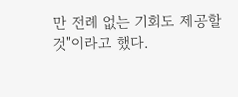만 전례 없는 기회도 제공할 것"이라고 했다.